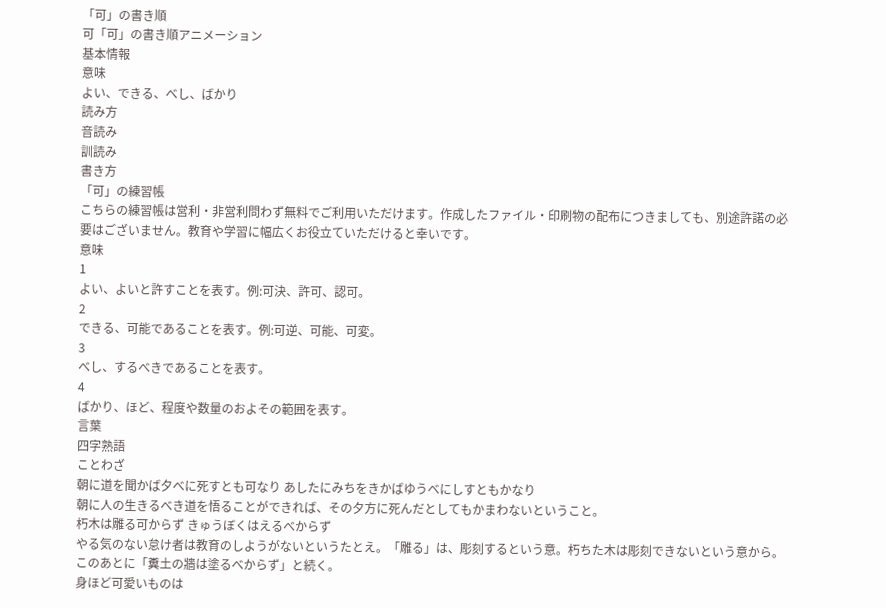「可」の書き順
可「可」の書き順アニメーション
基本情報
意味
よい、できる、べし、ばかり
読み方
音読み
訓読み
書き方
「可」の練習帳
こちらの練習帳は営利・非営利問わず無料でご利用いただけます。作成したファイル・印刷物の配布につきましても、別途許諾の必要はございません。教育や学習に幅広くお役立ていただけると幸いです。
意味
1
よい、よいと許すことを表す。例:可決、許可、認可。
2
できる、可能であることを表す。例:可逆、可能、可変。
3
べし、するべきであることを表す。
4
ばかり、ほど、程度や数量のおよその範囲を表す。
言葉
四字熟語
ことわざ
朝に道を聞かば夕べに死すとも可なり あしたにみちをきかばゆうべにしすともかなり
朝に人の生きるべき道を悟ることができれば、その夕方に死んだとしてもかまわないということ。
朽木は雕る可からず きゅうぼくはえるべからず
やる気のない怠け者は教育のしようがないというたとえ。「雕る」は、彫刻するという意。朽ちた木は彫刻できないという意から。このあとに「糞土の牆は塗るべからず」と続く。
身ほど可愛いものは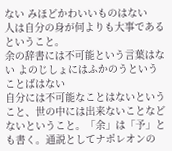ない みほどかわいいものはない
人は自分の身が何よりも大事であるということ。
余の辞書には不可能という言葉はない よのじしょにはふかのうということばはない
自分には不可能なことはないということ、世の中には出来ないことなどないということ。「余」は「予」とも書く。通説としてナポレオンの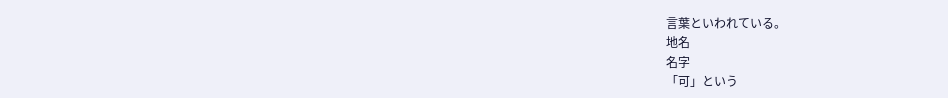言葉といわれている。
地名
名字
「可」という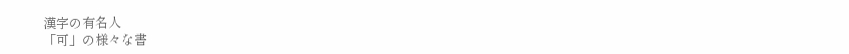漢字の有名人
「可」の様々な書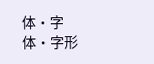体・字体・字形